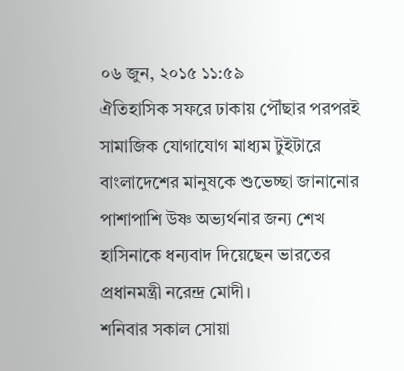০৬ জুন, ২০১৫ ১১:৫৯
ঐতিহাসিক সফরে ঢাকায় পৌঁছার পরপরই সামাজিক যোগাযোগ মাধ্যম টুইটারে বাংলাদেশের মানুষকে শুভেচ্ছা জানানোর পাশাপাশি উষ্ণ অভ্যর্থনার জন্য শেখ হাসিনাকে ধন্যবাদ দিয়েছেন ভারতের প্রধানমন্ত্রী নরেন্দ্র মোদী।
শনিবার সকাল সোয়া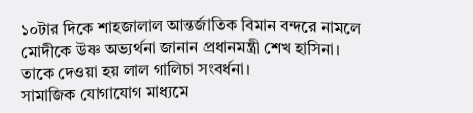১০টার দিকে শাহজালাল আন্তর্জাতিক বিমান বন্দরে নামলে মোদীকে উষ্ণ অভ্যর্থনা জানান প্রধানমন্ত্রী শেখ হাসিনা। তাকে দেওয়া হয় লাল গালিচা সংবর্ধনা।
সামাজিক যোগাযোগ মাধ্যমে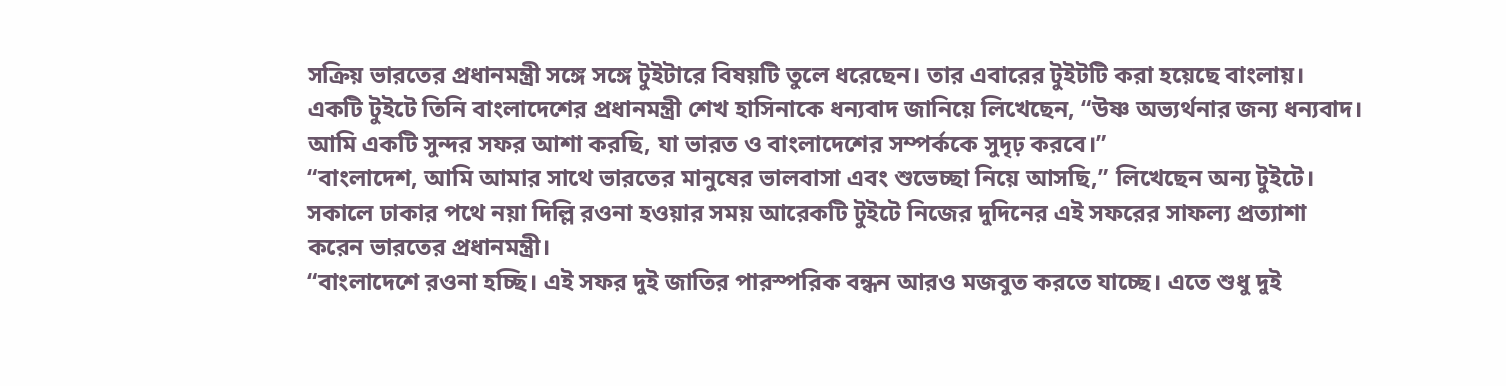সক্রিয় ভারতের প্রধানমন্ত্রী সঙ্গে সঙ্গে টুইটারে বিষয়টি তুলে ধরেছেন। তার এবারের টুইটটি করা হয়েছে বাংলায়।
একটি টুইটে তিনি বাংলাদেশের প্রধানমন্ত্রী শেখ হাসিনাকে ধন্যবাদ জানিয়ে লিখেছেন, “উষ্ণ অভ্যর্থনার জন্য ধন্যবাদ। আমি একটি সুন্দর সফর আশা করছি, যা ভারত ও বাংলাদেশের সম্পর্ককে সুদৃঢ় করবে।”
“বাংলাদেশ, আমি আমার সাথে ভারতের মানুষের ভালবাসা এবং শুভেচ্ছা নিয়ে আসছি,” লিখেছেন অন্য টুইটে।
সকালে ঢাকার পথে নয়া দিল্লি রওনা হওয়ার সময় আরেকটি টুইটে নিজের দুদিনের এই সফরের সাফল্য প্রত্যাশা করেন ভারতের প্রধানমন্ত্রী।
“বাংলাদেশে রওনা হচ্ছি। এই সফর দুই জাতির পারস্পরিক বন্ধন আরও মজবুত করতে যাচ্ছে। এতে শুধু দুই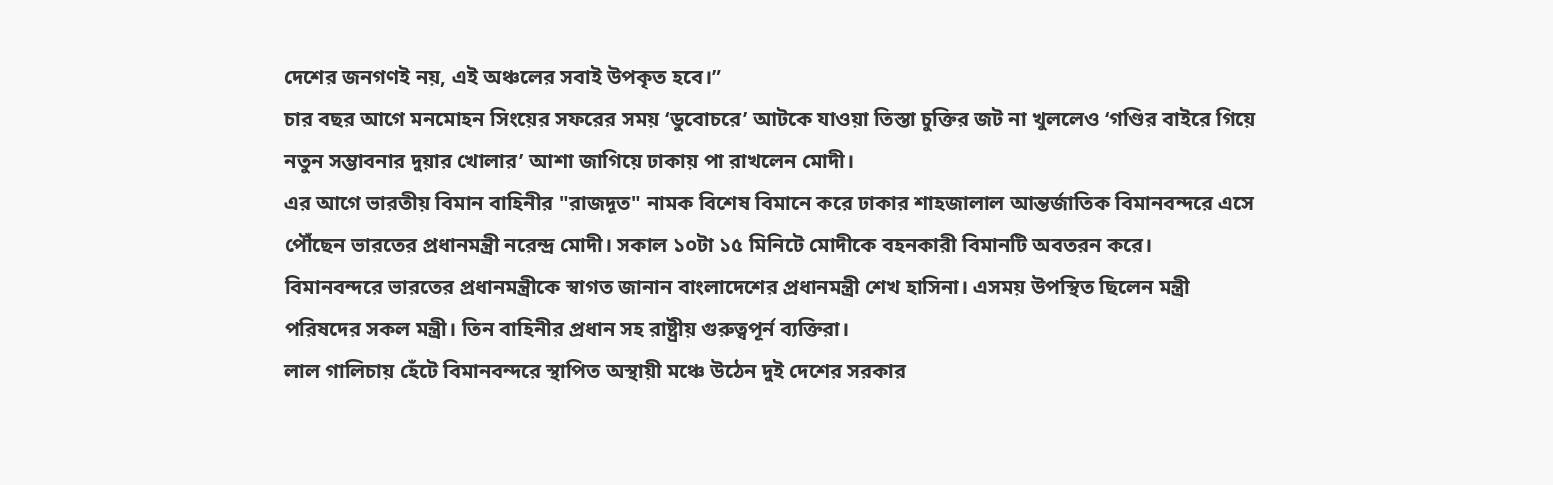দেশের জনগণই নয়, এই অঞ্চলের সবাই উপকৃত হবে।”
চার বছর আগে মনমোহন সিংয়ের সফরের সময় ‘ডুবোচরে’ আটকে যাওয়া তিস্তা চুক্তির জট না খুললেও ‘গণ্ডির বাইরে গিয়ে নতুন সম্ভাবনার দুয়ার খোলার’ আশা জাগিয়ে ঢাকায় পা রাখলেন মোদী।
এর আগে ভারতীয় বিমান বাহিনীর "রাজদূত" নামক বিশেষ বিমানে করে ঢাকার শাহজালাল আন্তর্জাতিক বিমানবন্দরে এসে পৌঁছেন ভারতের প্রধানমন্ত্রী নরেন্দ্র মোদী। সকাল ১০টা ১৫ মিনিটে মোদীকে বহনকারী বিমানটি অবতরন করে।
বিমানবন্দরে ভারতের প্রধানমন্ত্রীকে স্বাগত জানান বাংলাদেশের প্রধানমন্ত্রী শেখ হাসিনা। এসময় উপস্থিত ছিলেন মন্ত্রী পরিষদের সকল মন্ত্রী। তিন বাহিনীর প্রধান সহ রাষ্ট্রীয় গুরুত্বপূর্ন ব্যক্তিরা।
লাল গালিচায় হেঁটে বিমানবন্দরে স্থাপিত অস্থায়ী মঞ্চে উঠেন দুই দেশের সরকার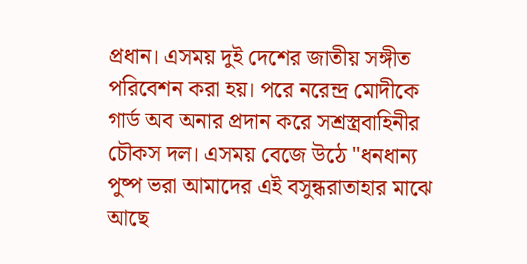প্রধান। এসময় দুই দেশের জাতীয় সঙ্গীত পরিবেশন করা হয়। পরে নরেন্দ্র মোদীকে গার্ড অব অনার প্রদান করে সশ্রস্ত্রবাহিনীর চৌকস দল। এসময় বেজে উঠে "ধনধান্য পুষ্প ভরা আমাদের এই বসুন্ধরাতাহার মাঝে আছে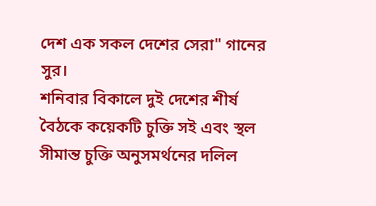দেশ এক সকল দেশের সেরা" গানের সুর।
শনিবার বিকালে দুই দেশের শীর্ষ বৈঠকে কয়েকটি চুক্তি সই এবং স্থল সীমান্ত চুক্তি অনুসমর্থনের দলিল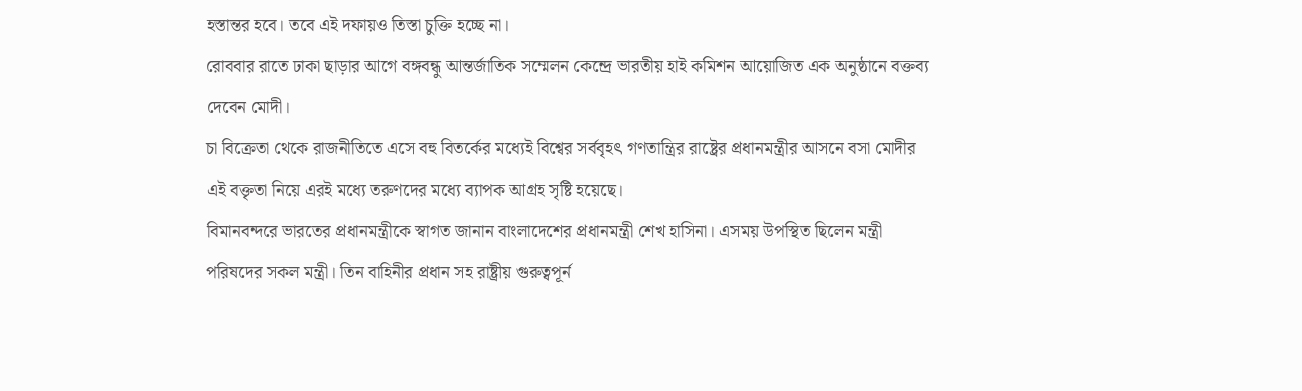হস্তান্তর হবে। তবে এই দফায়ও তিস্তা চুক্তি হচ্ছে না।
রোববার রাতে ঢাকা ছাড়ার আগে বঙ্গবন্ধু আন্তর্জাতিক সম্মেলন কেন্দ্রে ভারতীয় হাই কমিশন আয়োজিত এক অনুষ্ঠানে বক্তব্য দেবেন মোদী।
চা বিক্রেতা থেকে রাজনীতিতে এসে বহু বিতর্কের মধ্যেই বিশ্বের সর্ববৃহৎ গণতান্ত্রির রাষ্ট্রের প্রধানমন্ত্রীর আসনে বসা মোদীর এই বক্তৃতা নিয়ে এরই মধ্যে তরুণদের মধ্যে ব্যাপক আগ্রহ সৃষ্টি হয়েছে।
বিমানবন্দরে ভারতের প্রধানমন্ত্রীকে স্বাগত জানান বাংলাদেশের প্রধানমন্ত্রী শেখ হাসিনা। এসময় উপস্থিত ছিলেন মন্ত্রী পরিষদের সকল মন্ত্রী। তিন বাহিনীর প্রধান সহ রাষ্ট্রীয় গুরুত্বপূর্ন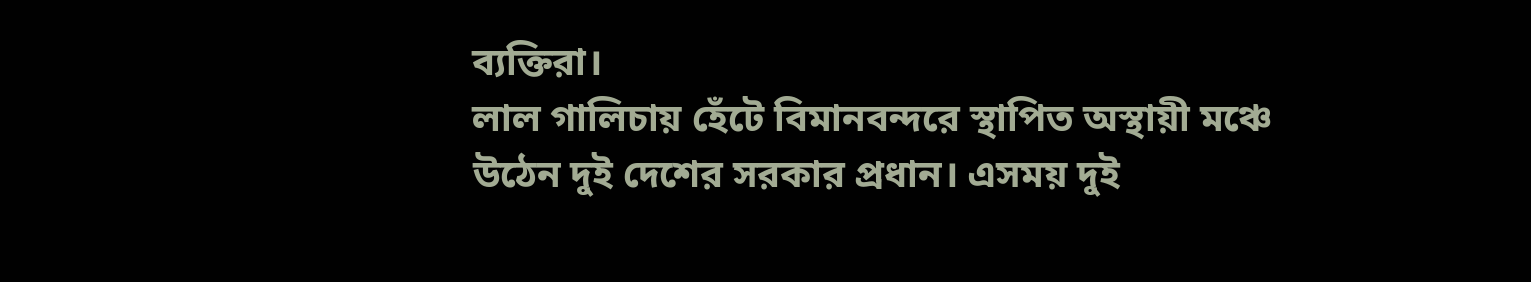ব্যক্তিরা।
লাল গালিচায় হেঁটে বিমানবন্দরে স্থাপিত অস্থায়ী মঞ্চে উঠেন দুই দেশের সরকার প্রধান। এসময় দুই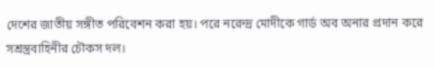দেশের জাতীয় সঙ্গীত পরিবেশন করা হয়। পরে নরেন্দ্র মোদীকে গার্ড অব অনার প্রদান করে সশ্রস্ত্রবাহিনীর চৌকস দল।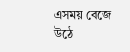এসময় বেজে উঠে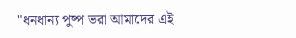"ধনধান্য পুষ্প ভরা আমাদের এই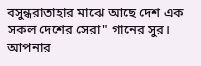বসুন্ধরাতাহার মাঝে আছে দেশ এক সকল দেশের সেরা" গানের সুর।
আপনার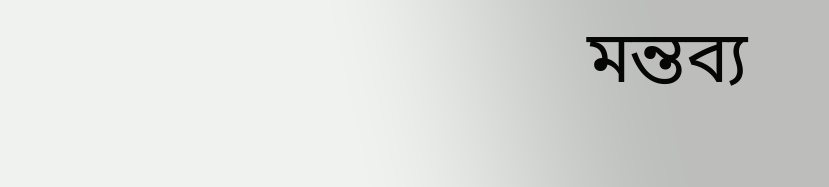মন্তব্য